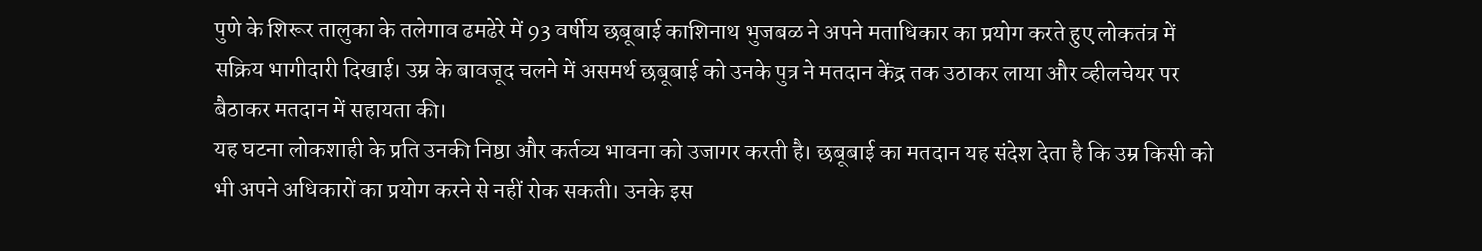पुणे के शिरूर तालुका के तलेगाव ढमढेरे में 93 वर्षीय छबूबाई काशिनाथ भुजबळ ने अपने मताधिकार का प्रयोग करते हुए लोकतंत्र में सक्रिय भागीदारी दिखाई। उम्र के बावजूद चलने में असमर्थ छबूबाई को उनके पुत्र ने मतदान केंद्र तक उठाकर लाया और व्हीलचेयर पर बैठाकर मतदान में सहायता की।
यह घटना लोकशाही के प्रति उनकी निष्ठा और कर्तव्य भावना को उजागर करती है। छबूबाई का मतदान यह संदेश देता है कि उम्र किसी को भी अपने अधिकारों का प्रयोग करने से नहीं रोक सकती। उनके इस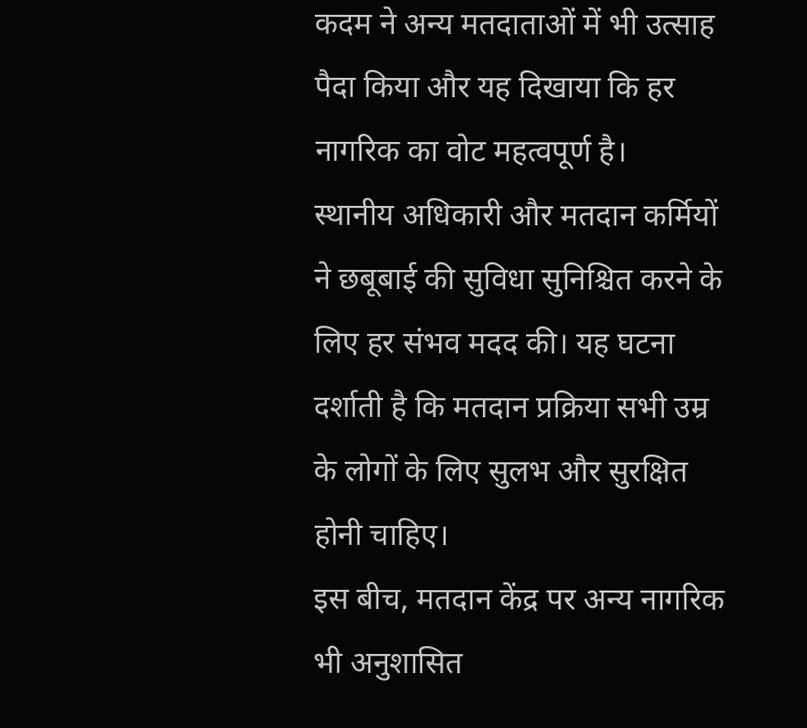कदम ने अन्य मतदाताओं में भी उत्साह पैदा किया और यह दिखाया कि हर नागरिक का वोट महत्वपूर्ण है।
स्थानीय अधिकारी और मतदान कर्मियों ने छबूबाई की सुविधा सुनिश्चित करने के लिए हर संभव मदद की। यह घटना दर्शाती है कि मतदान प्रक्रिया सभी उम्र के लोगों के लिए सुलभ और सुरक्षित होनी चाहिए।
इस बीच, मतदान केंद्र पर अन्य नागरिक भी अनुशासित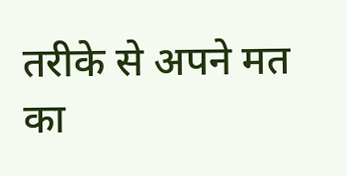तरीके से अपने मत का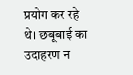प्रयोग कर रहे थे। छबूबाई का उदाहरण न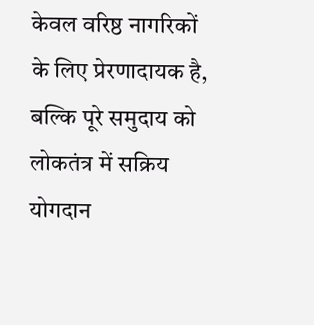केवल वरिष्ठ नागरिकों के लिए प्रेरणादायक है, बल्कि पूरे समुदाय को लोकतंत्र में सक्रिय योगदान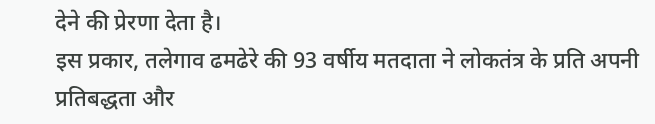देने की प्रेरणा देता है।
इस प्रकार, तलेगाव ढमढेरे की 93 वर्षीय मतदाता ने लोकतंत्र के प्रति अपनी प्रतिबद्धता और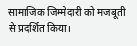सामाजिक जिम्मेदारी को मजबूती से प्रदर्शित किया।